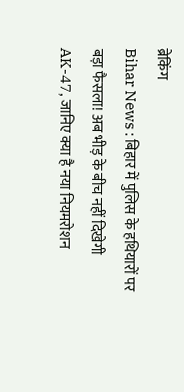ब्रेकिंग
Bihar News : बिहार में पुलिस के हथियारों पर बड़ा फैसला! अब भीड़ के बीच नहीं दिखेगी AK-47, जानिए क्या है नया नियमरोशन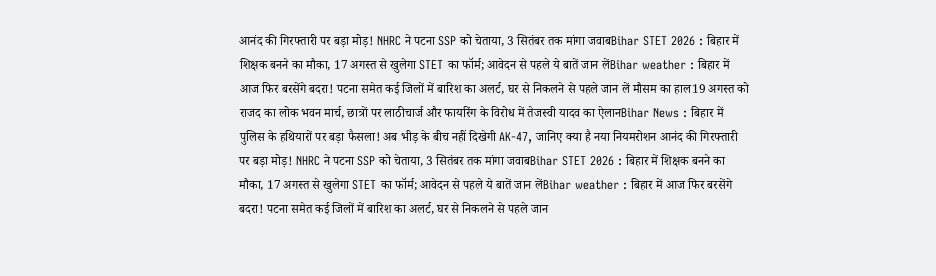आनंद की गिरफ्तारी पर बड़ा मोड़! NHRC ने पटना SSP को चेताया, 3 सितंबर तक मांगा जवाबBihar STET 2026 : बिहार में शिक्षक बनने का मौका, 17 अगस्त से खुलेगा STET का फॉर्म; आवेदन से पहले ये बातें जान लेंBihar weather : बिहार में आज फिर बरसेंगे बदरा! पटना समेत कई जिलों में बारिश का अलर्ट, घर से निकलने से पहले जान लें मौसम का हाल19 अगस्त को राजद का लोक भवन मार्च, छात्रों पर लाठीचार्ज और फायरिंग के विरोध में तेजस्वी यादव का ऐलानBihar News : बिहार में पुलिस के हथियारों पर बड़ा फैसला! अब भीड़ के बीच नहीं दिखेगी AK-47, जानिए क्या है नया नियमरोशन आनंद की गिरफ्तारी पर बड़ा मोड़! NHRC ने पटना SSP को चेताया, 3 सितंबर तक मांगा जवाबBihar STET 2026 : बिहार में शिक्षक बनने का मौका, 17 अगस्त से खुलेगा STET का फॉर्म; आवेदन से पहले ये बातें जान लेंBihar weather : बिहार में आज फिर बरसेंगे बदरा! पटना समेत कई जिलों में बारिश का अलर्ट, घर से निकलने से पहले जान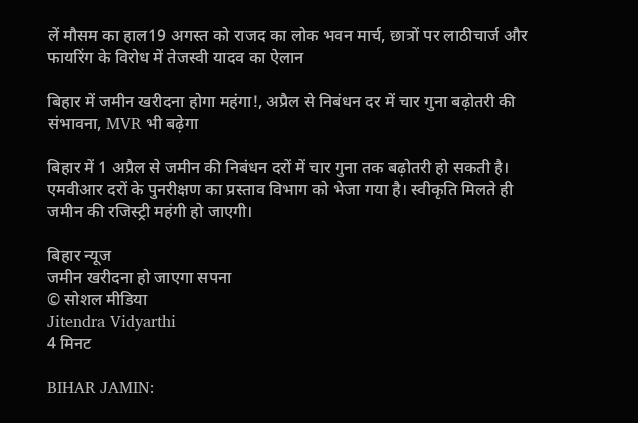लें मौसम का हाल19 अगस्त को राजद का लोक भवन मार्च, छात्रों पर लाठीचार्ज और फायरिंग के विरोध में तेजस्वी यादव का ऐलान

बिहार में जमीन खरीदना होगा महंगा!, अप्रैल से निबंधन दर में चार गुना बढ़ोतरी की संभावना, MVR भी बढ़ेगा

बिहार में 1 अप्रैल से जमीन की निबंधन दरों में चार गुना तक बढ़ोतरी हो सकती है। एमवीआर दरों के पुनरीक्षण का प्रस्ताव विभाग को भेजा गया है। स्वीकृति मिलते ही जमीन की रजिस्ट्री महंगी हो जाएगी।

बिहार न्यूज
जमीन खरीदना हो जाएगा सपना
© सोशल मीडिया
Jitendra Vidyarthi
4 मिनट

BIHAR JAMIN: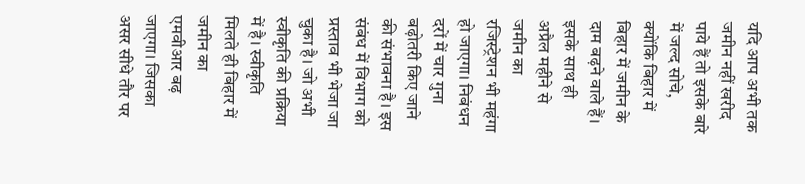यदि आप अभी तक जमीन नहीं खरीद पाये हैं तो इसके बारे में जल्द सोचे, क्योंकि बिहार में बिहार में जमीन के दाम बढ़ने वाले हैं। इसके साथ ही अप्रैल महीने से जमीन का रजिस्ट्रेशन भी महंगा हो जाएगा। निबंधन दरों में चार गुना बढ़ोतरी किए जाने की संभावना है। इस संबंध में विभाग को प्रस्ताव भी भेजा जा चुका है। जो अभी स्वीकृति की प्रक्रिया में है। स्वीकृति मिलते ही बिहार में जमीन का एमवीआर बढ़ जाएगा। जिसका असर सीधे तौर पर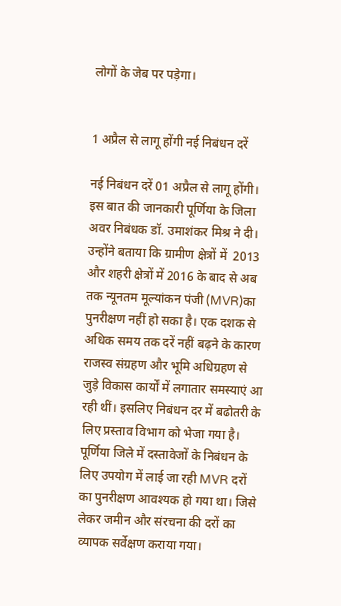लोगों के जेब पर पड़ेगा।


1 अप्रैल से लागू होंगी नई निबंधन दरें

नई निबंधन दरें 01 अप्रैल से लागू होंगी। इस बात की जानकारी पूर्णिया के जिला अवर निबंधक डॉ. उमाशंकर मिश्र ने दी। उन्होंने बताया कि ग्रामीण क्षेत्रों में  2013 और शहरी क्षेत्रों में 2016 के बाद से अब तक न्यूनतम मूल्यांकन पंजी (MVR)का पुनरीक्षण नहीं हो सका है। एक दशक से अधिक समय तक दरें नहीं बढ़ने के कारण राजस्व संग्रहण और भूमि अधिग्रहण से जुड़े विकास कार्यों में लगातार समस्याएं आ रही थीं। इसलिए निबंधन दर में बढोतरी के लिए प्रस्ताव विभाग को भेजा गया है।  पूर्णिया जिले में दस्तावेजों के निबंधन के लिए उपयोग में लाई जा रही MVR दरों का पुनरीक्षण आवश्यक हो गया था। जिसे लेकर जमीन और संरचना की दरों का व्यापक सर्वेक्षण कराया गया।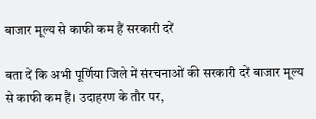बाजार मूल्य से काफी कम हैं सरकारी दरें

बता दें कि अभी पूर्णिया जिले में संरचनाओं की सरकारी दरें बाजार मूल्य से काफी कम हैं। उदाहरण के तौर पर,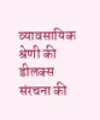व्यावसायिक श्रेणी की डीलक्स संरचना की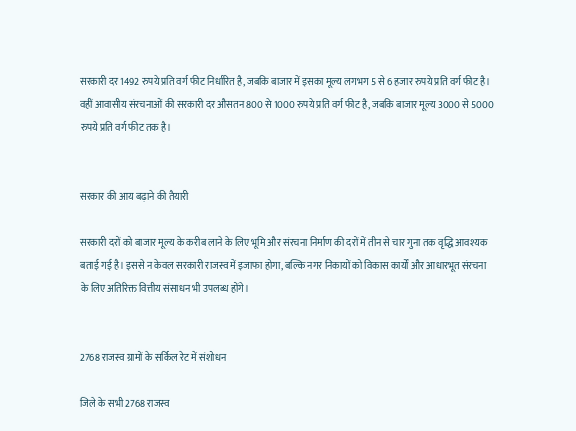सरकारी दर 1492 रुपये प्रति वर्ग फीट निर्धारित है, जबकि बाजार में इसका मूल्य लगभग 5 से 6 हजार रुपये प्रति वर्ग फीट है। वहीं आवासीय संरचनाओं की सरकारी दर औसतन 800 से 1000 रुपये प्रति वर्ग फीट है, जबकि बाजार मूल्य 3000 से 5000 रुपये प्रति वर्ग फीट तक है।


सरकार की आय बढ़ाने की तैयारी

सरकारी दरों को बाजार मूल्य के करीब लाने के लिए भूमि और संरचना निर्माण की दरों में तीन से चार गुना तक वृद्धि आवश्यक बताई गई है। इससे न केवल सरकारी राजस्व में इजाफा होगा, बल्कि नगर निकायों को विकास कार्यों और आधारभूत संरचना के लिए अतिरिक्त वित्तीय संसाधन भी उपलब्ध होंगे।


2768 राजस्व ग्रामों के सर्किल रेट में संशोधन

जिले के सभी 2768 राजस्व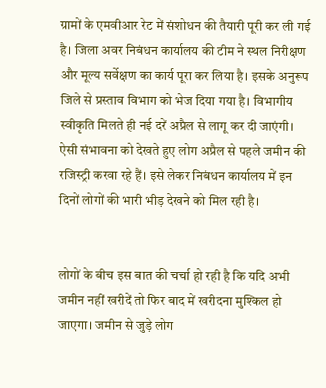ग्रामों के एमवीआर रेट में संशोधन की तैयारी पूरी कर ली गई है। जिला अवर निबंधन कार्यालय की टीम ने स्थल निरीक्षण और मूल्य सर्वेक्षण का कार्य पूरा कर लिया है। इसके अनुरूप जिले से प्रस्ताव विभाग को भेज दिया गया है। विभागीय स्वीकृति मिलते ही नई दरें अप्रैल से लागू कर दी जाएंगी। ऐसी संभावना को देखते हुए लोग अप्रैल से पहले जमीन की रजिस्ट्री करवा रहे हैं। इसे लेकर निबंधन कार्यालय में इन दिनों लोगों की भारी भीड़ देखने को मिल रही है।


लोगों के बीच इस बात की चर्चा हो रही है कि यदि अभी जमीन नहीं खरीदें तो फिर बाद में खरीदना मुश्किल हो जाएगा। जमीन से जुड़े लोग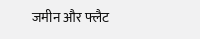जमीन और फ्लैट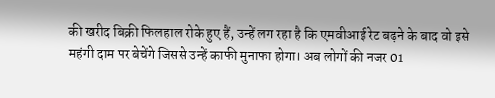की खरीद बिक्री फिलहाल रोके हुए हैं, उन्हें लग रहा है कि एमवीआई रेट बढ़ने के बाद वो इसे महंगी दाम पर बेचेंगे जिससे उन्हें काफी मुनाफा होगा। अब लोगों की नजर 01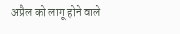अप्रैल को लागू होने वाले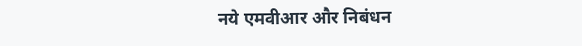नये एमवीआर और निबंधन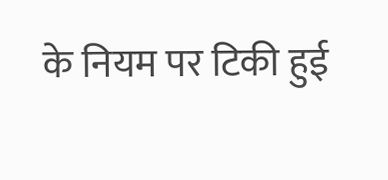के नियम पर टिकी हुई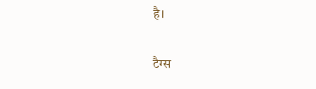है।

टैग्स